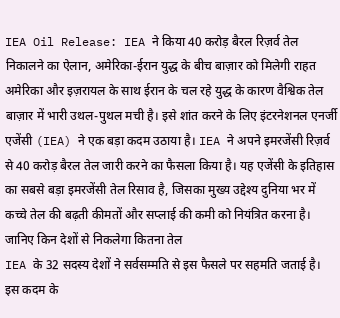IEA Oil Release: IEA ने किया 40 करोड़ बैरल रिज़र्व तेल निकालने का ऐलान, अमेरिका-ईरान युद्ध के बीच बाज़ार को मिलेगी राहत
अमेरिका और इज़रायल के साथ ईरान के चल रहे युद्ध के कारण वैश्विक तेल बाज़ार में भारी उथल-पुथल मची है। इसे शांत करने के लिए इंटरनेशनल एनर्जी एजेंसी (IEA) ने एक बड़ा कदम उठाया है। IEA ने अपने इमरजेंसी रिज़र्व से 40 करोड़ बैरल तेल जारी करने का फैसला किया है। यह एजेंसी के इतिहास का सबसे बड़ा इमरजेंसी तेल रिसाव है, जिसका मुख्य उद्देश्य दुनिया भर में कच्चे तेल की बढ़ती कीमतों और सप्लाई की कमी को नियंत्रित करना है।
जानिए किन देशों से निकलेगा कितना तेल
IEA के 32 सदस्य देशों ने सर्वसम्मति से इस फैसले पर सहमति जताई है। इस कदम के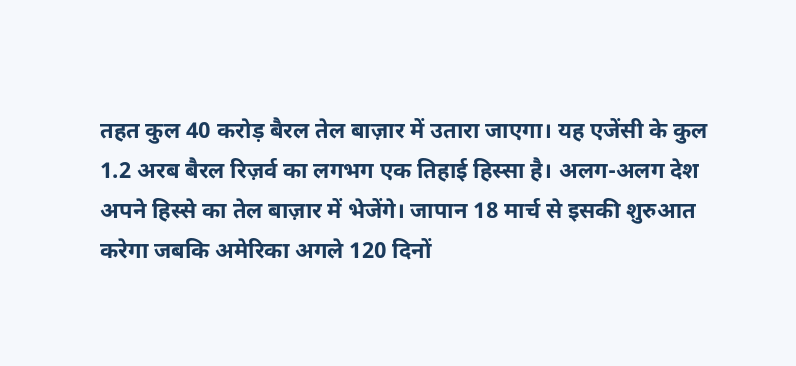तहत कुल 40 करोड़ बैरल तेल बाज़ार में उतारा जाएगा। यह एजेंसी के कुल 1.2 अरब बैरल रिज़र्व का लगभग एक तिहाई हिस्सा है। अलग-अलग देश अपने हिस्से का तेल बाज़ार में भेजेंगे। जापान 18 मार्च से इसकी शुरुआत करेगा जबकि अमेरिका अगले 120 दिनों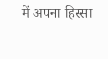में अपना हिस्सा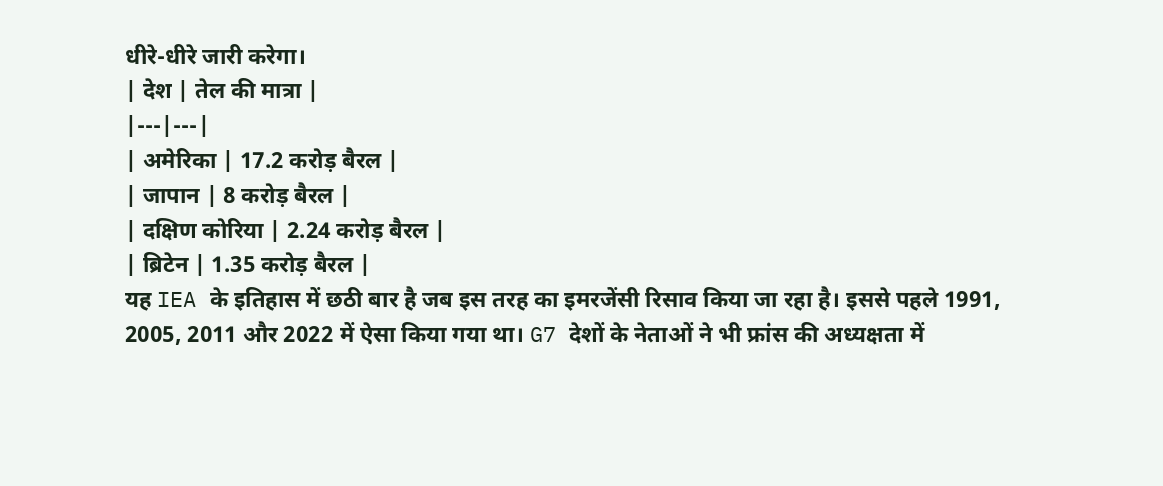धीरे-धीरे जारी करेगा।
| देश | तेल की मात्रा |
|---|---|
| अमेरिका | 17.2 करोड़ बैरल |
| जापान | 8 करोड़ बैरल |
| दक्षिण कोरिया | 2.24 करोड़ बैरल |
| ब्रिटेन | 1.35 करोड़ बैरल |
यह IEA के इतिहास में छठी बार है जब इस तरह का इमरजेंसी रिसाव किया जा रहा है। इससे पहले 1991, 2005, 2011 और 2022 में ऐसा किया गया था। G7 देशों के नेताओं ने भी फ्रांस की अध्यक्षता में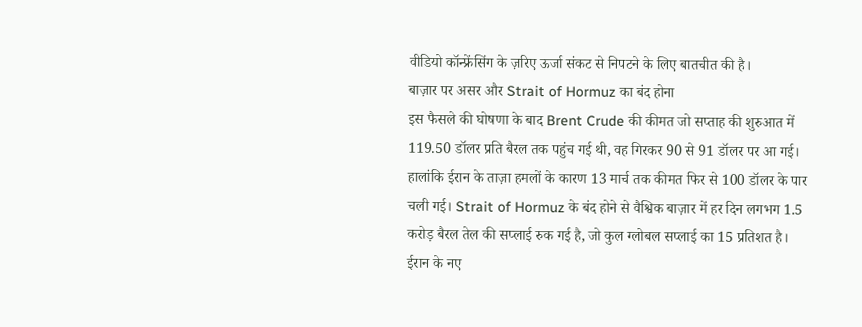वीडियो कॉन्फ्रेंसिंग के ज़रिए ऊर्जा संकट से निपटने के लिए बातचीत की है।
बाज़ार पर असर और Strait of Hormuz का बंद होना
इस फैसले की घोषणा के बाद Brent Crude की कीमत जो सप्ताह की शुरुआत में 119.50 डॉलर प्रति बैरल तक पहुंच गई थी, वह गिरकर 90 से 91 डॉलर पर आ गई। हालांकि ईरान के ताज़ा हमलों के कारण 13 मार्च तक कीमत फिर से 100 डॉलर के पार चली गई। Strait of Hormuz के बंद होने से वैश्विक बाज़ार में हर दिन लगभग 1.5 करोड़ बैरल तेल की सप्लाई रुक गई है, जो कुल ग्लोबल सप्लाई का 15 प्रतिशत है।
ईरान के नए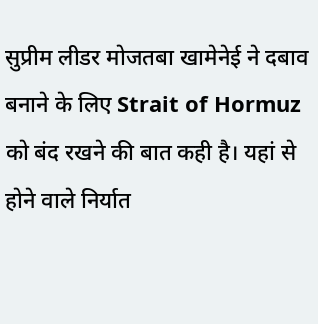सुप्रीम लीडर मोजतबा खामेनेई ने दबाव बनाने के लिए Strait of Hormuz को बंद रखने की बात कही है। यहां से होने वाले निर्यात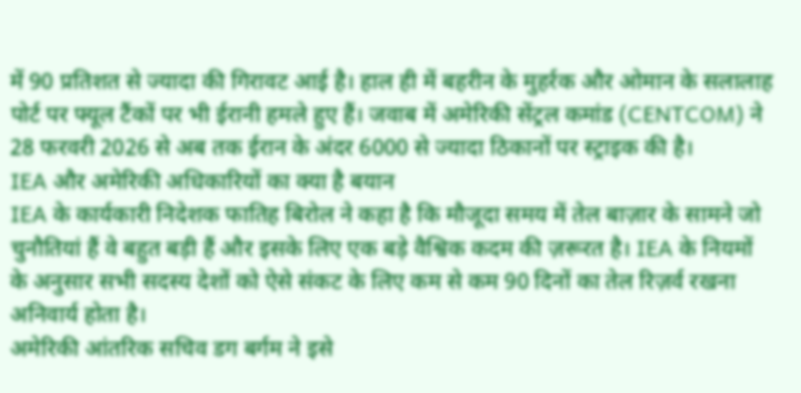में 90 प्रतिशत से ज्यादा की गिरावट आई है। हाल ही में बहरीन के मुहर्रक और ओमान के सलालाह पोर्ट पर फ्यूल टैंकों पर भी ईरानी हमले हुए हैं। जवाब में अमेरिकी सेंट्रल कमांड (CENTCOM) ने 28 फरवरी 2026 से अब तक ईरान के अंदर 6000 से ज्यादा ठिकानों पर स्ट्राइक की है।
IEA और अमेरिकी अधिकारियों का क्या है बयान
IEA के कार्यकारी निदेशक फातिह बिरोल ने कहा है कि मौजूदा समय में तेल बाज़ार के सामने जो चुनौतियां हैं वे बहुत बड़ी हैं और इसके लिए एक बड़े वैश्विक कदम की ज़रूरत है। IEA के नियमों के अनुसार सभी सदस्य देशों को ऐसे संकट के लिए कम से कम 90 दिनों का तेल रिज़र्व रखना अनिवार्य होता है।
अमेरिकी आंतरिक सचिव डग बर्गम ने इसे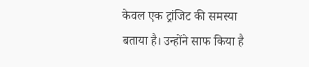केवल एक ट्रांजिट की समस्या बताया है। उन्होंने साफ किया है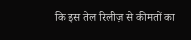कि इस तेल रिलीज़ से कीमतों का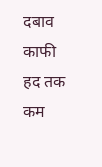दबाव काफी हद तक कम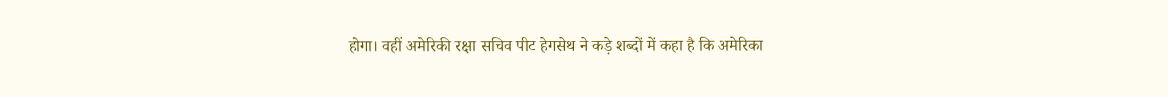होगा। वहीं अमेरिकी रक्षा सचिव पीट हेगसेथ ने कड़े शब्दों में कहा है कि अमेरिका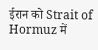ईरान को Strait of Hormuz में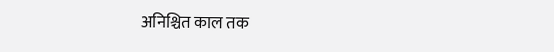अनिश्चित काल तक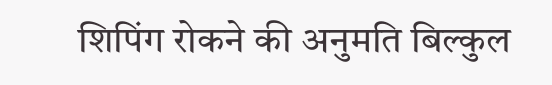शिपिंग रोकने की अनुमति बिल्कुल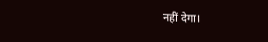नहीं देगा।